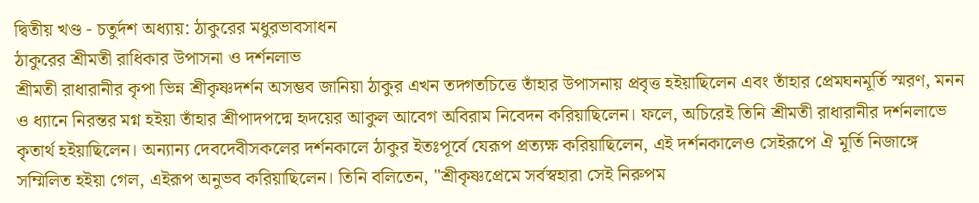দ্বিতীয় খণ্ড - চতুর্দশ অধ্যায়: ঠাকুরের মধুরভাবসাধন
ঠাকুরের শ্রীমতী রাধিকার উপাসনা ও দর্শনলাভ
শ্রীমতী রাধারানীর কৃপা ভিন্ন শ্রীকৃষ্ণদর্শন অসম্ভব জানিয়া ঠাকুর এখন তদ্গতচিত্তে তাঁহার উপাসনায় প্রবৃত্ত হইয়াছিলেন এবং তাঁহার প্রেমঘনমূর্তি স্মরণ, মনন ও ধ্যানে নিরন্তর মগ্ন হইয়া তাঁহার শ্রীপাদপদ্মে হৃদয়ের আকুল আবেগ অবিরাম নিবেদন করিয়াছিলেন। ফলে, অচিরেই তিনি শ্রীমতী রাধারানীর দর্শনলাভে কৃতার্থ হইয়াছিলেন। অন্যান্য দেবদেবীসকলের দর্শনকালে ঠাকুর ইতঃপূর্বে যেরূপ প্রত্যক্ষ করিয়াছিলেন, এই দর্শনকালেও সেইরূপে ঐ মূর্তি নিজাঙ্গে সম্মিলিত হইয়া গেল, এইরূপ অনুভব করিয়াছিলেন। তিনি বলিতেন, "শ্রীকৃষ্ণপ্রেমে সর্বস্বহারা সেই নিরুপম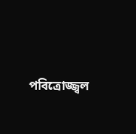পবিত্রোজ্জ্বল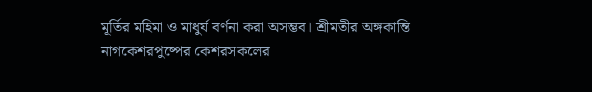মূর্তির মহিমা ও মাধুর্য বর্ণনা করা অসম্ভব। শ্রীমতীর অঙ্গকান্তি নাগকেশরপুষ্পের কেশরসকলের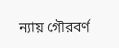ন্যায় গৌরবর্ণ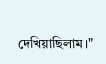দেখিয়াছিলাম।"